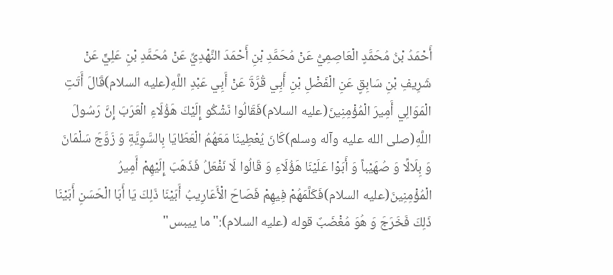أَحْمَدُ بْنُ مُحَمَّدٍ الْعَاصِمِيُّ عَنْ مُحَمَّدِ بْنِ أَحْمَدَ النَّهْدِيِّ عَنْ مُحَمَّدِ بْنِ عَلِيٍّ عَنْ شَرِيفِ بْنِ سَابِقٍ عَنِ الْفَضْلِ بْنِ أَبِي قُرَّةَ عَنْ أَبِي عَبْدِ اللَّهِ(عليه السلام)قَالَ أَتَتِ الْمَوَالِي أَمِيرَ الْمُؤْمِنِينَ(عليه السلام)فَقَالُوا نَشْكُو إِلَيْكَ هَؤُلَاءِ الْعَرَبَ إِنَّ رَسُولَ اللَّهِ(صلى الله عليه وآله وسلم)كَانَ يُعْطِينَا مَعَهُمُ الْعَطَايَا بِالسَّوِيَّةِ وَ زَوَّجَ سَلْمَانَ وَ بِلَالًا وَ صُهَيْباً وَ أَبَوْا عَلَيْنَا هَؤُلَاءِ وَ قَالُوا لَا نَفْعَلُ فَذَهَبَ إِلَيْهِمْ أَمِيرُ الْمُؤْمِنِينَ(عليه السلام)فَكَلَّمَهُمْ فِيهِمْ فَصَاحَ الْأَعَارِيبُ أَبَيْنَا ذَلِكَ يَا أَبَا الْحَسَنِ أَبَيْنَا ذَلِكَ فَخَرَجَ وَ هُوَ مُغْضَبٌ قوله (عليه السلام):" ما ييبس"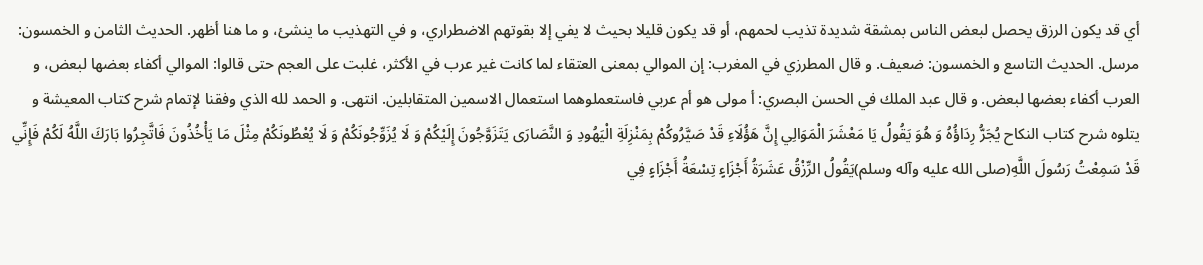أي قد يكون الرزق يحصل لبعض الناس بمشقة شديدة تذيب لحمهم، أو قد يكون قليلا بحيث لا يفي إلا بقوتهم الاضطراري، و في التهذيب ما ينشئ، و ما هنا أظهر. الحديث الثامن و الخمسون: مرسل. الحديث التاسع و الخمسون: ضعيف. و قال المطرزي في المغرب: إن الموالي بمعنى العتقاء لما كانت غير عرب في الأكثر، غلبت على العجم حتى قالوا: الموالي أكفاء بعضها لبعض، و العرب أكفاء بعضها لبعض. و قال عبد الملك في الحسن البصري: أ مولى هو أم عربي فاستعملوهما استعمال الاسمين المتقابلين. انتهى. و الحمد لله الذي وفقنا لإتمام شرح كتاب المعيشة و يتلوه شرح كتاب النكاح يُجَرُّ رِدَاؤُهُ وَ هُوَ يَقُولُ يَا مَعْشَرَ الْمَوَالِي إِنَّ هَؤُلَاءِ قَدْ صَيَّرُوكُمْ بِمَنْزِلَةِ الْيَهُودِ وَ النَّصَارَى يَتَزَوَّجُونَ إِلَيْكُمْ وَ لَا يُزَوِّجُونَكُمْ وَ لَا يُعْطُونَكُمْ مِثْلَ مَا يَأْخُذُونَ فَاتَّجِرُوا بَارَكَ اللَّهُ لَكُمْ فَإِنِّي قَدْ سَمِعْتُ رَسُولَ اللَّهِ(صلى الله عليه وآله وسلم)يَقُولُ الرِّزْقُ عَشَرَةُ أَجْزَاءٍ تِسْعَةُ أَجْزَاءٍ فِي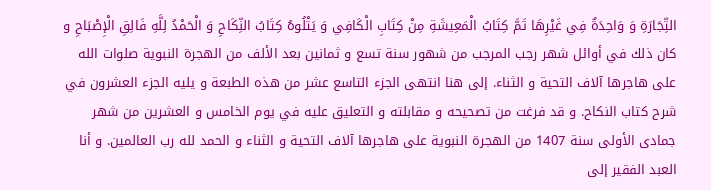التِّجَارَةِ وَ وَاحِدَةٌ فِي غَيْرِهَا تَمَّ كِتَابُ الْمَعِيشَةِ مِنْ كِتَابِ الْكَافِي وَ يَتْلُوهُ كِتَابُ النِّكَاحِ وَ الْحَمْدُ لِلَّهِ فَالِقِ الْإِصْبَاحِ و كان ذلك في أوائل شهر رجب المرجب من شهور سنة تسع و ثمانين بعد الألف من الهجرة النبوية صلوات الله على هاجرها آلاف التحية و الثناء. إلى هنا انتهى الجزء التاسع عشر من هذه الطبعة و يليه الجزء العشرون في شرح كتاب النكاح. و قد فرغت من تصحيحه و مقابلته و التعليق عليه في يوم الخامس و العشرين من شهر جمادى الأولى سنة 1407 من الهجرة النبوية على هاجرها آلاف التحية و الثناء و الحمد لله رب العالمين. و أنا العبد الفقير إلى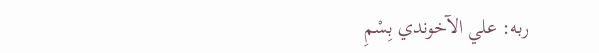ربه: علي الآخوندي بِسْمِ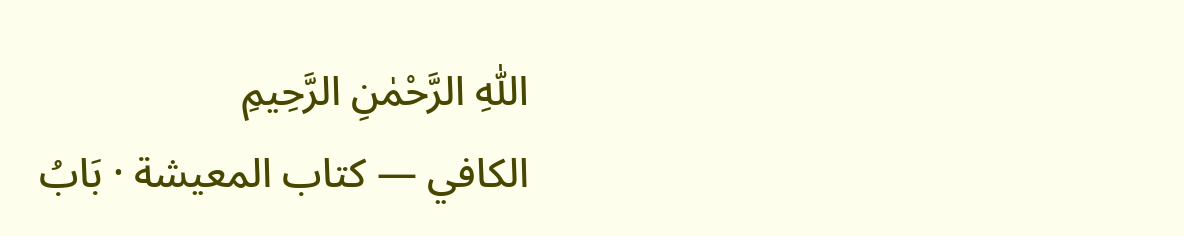اللّٰهِ الرَّحْمٰنِ الرَّحِيمِ
الكافي — كتاب المعيشة · بَابُ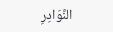النَّوَادِرِ